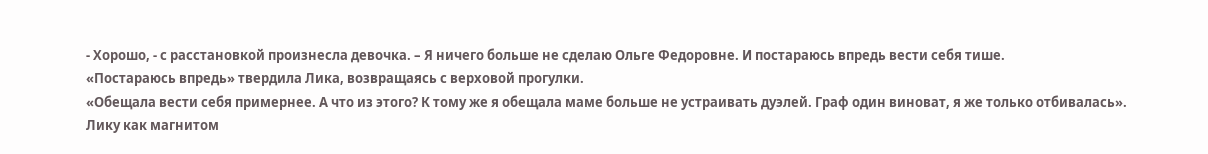- Хорошо, - с расстановкой произнесла девочка. – Я ничего больше не сделаю Ольге Федоровне. И постараюсь впредь вести себя тише.
«Постараюсь впредь» твердила Лика, возвращаясь с верховой прогулки.
«Обещала вести себя примернее. А что из этого? К тому же я обещала маме больше не устраивать дуэлей. Граф один виноват, я же только отбивалась».
Лику как магнитом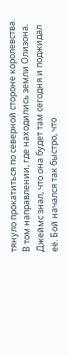тянуло прокатиться по северной стороне королевства. В том направлении, где находились земли Олизона. Джеймс знал, что она будет там сегодня и поджидал её. Бой начался так быстро, что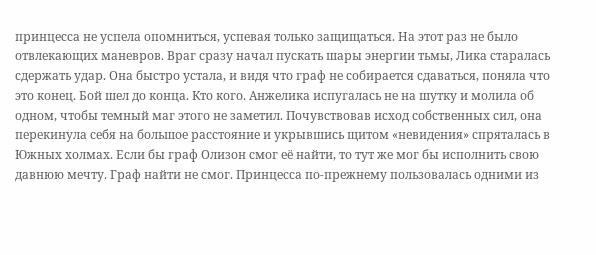принцесса не успела опомниться, успевая только защищаться. На этот раз не было отвлекающих маневров. Враг сразу начал пускать шары энергии тьмы, Лика старалась сдержать удар. Она быстро устала, и видя что граф не собирается сдаваться, поняла что это конец. Бой шел до конца. Кто кого. Анжелика испугалась не на шутку и молила об одном, чтобы темный маг этого не заметил. Почувствовав исход собственных сил, она перекинула себя на большое расстояние и укрывшись щитом «невидения» спряталась в Южных холмах. Если бы граф Олизон смог её найти, то тут же мог бы исполнить свою давнюю мечту. Граф найти не смог. Принцесса по-прежнему пользовалась одними из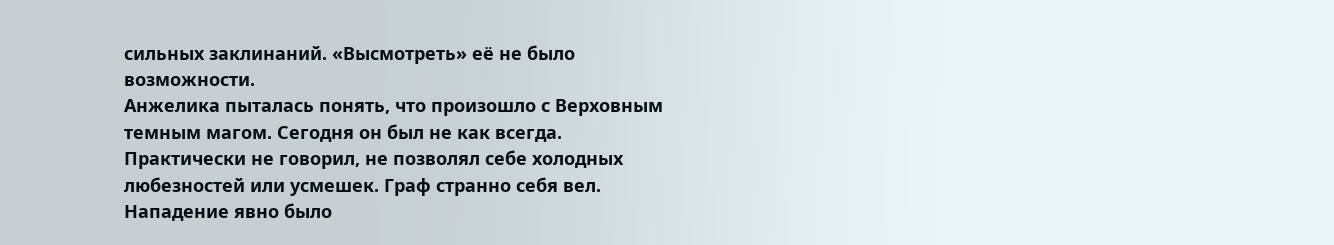сильных заклинаний. «Высмотреть» её не было возможности.
Анжелика пыталась понять, что произошло с Верховным темным магом. Сегодня он был не как всегда. Практически не говорил, не позволял себе холодных любезностей или усмешек. Граф странно себя вел. Нападение явно было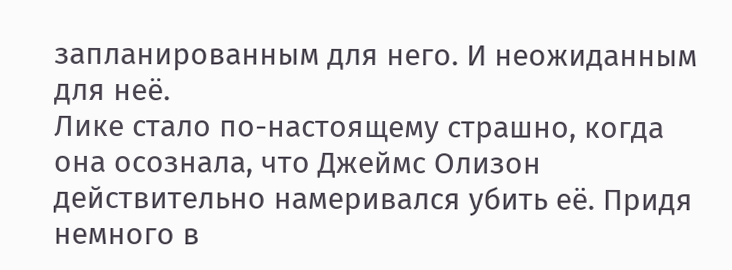запланированным для него. И неожиданным для неё.
Лике стало по-настоящему страшно, когда она осознала, что Джеймс Олизон действительно намеривался убить её. Придя немного в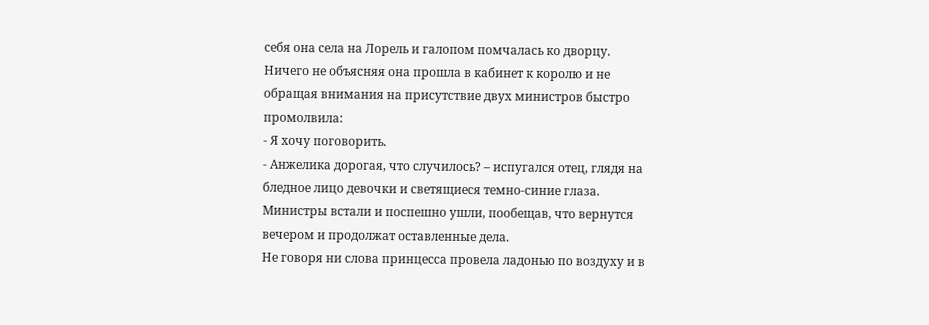себя она села на Лорель и галопом помчалась ко дворцу.
Ничего не объясняя она прошла в кабинет к королю и не обращая внимания на присутствие двух министров быстро промолвила:
- Я хочу поговорить.
- Анжелика дорогая, что случилось? – испугался отец, глядя на бледное лицо девочки и светящиеся темно-синие глаза.
Министры встали и поспешно ушли, пообещав, что вернутся вечером и продолжат оставленные дела.
Не говоря ни слова принцесса провела ладонью по воздуху и в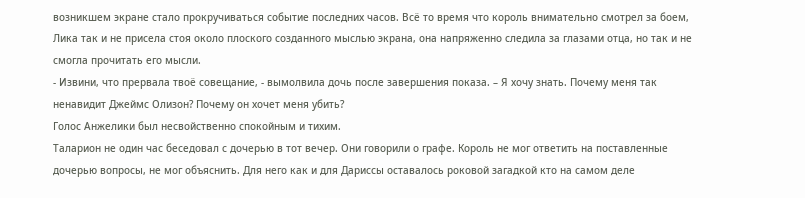возникшем экране стало прокручиваться событие последних часов. Всё то время что король внимательно смотрел за боем, Лика так и не присела стоя около плоского созданного мыслью экрана, она напряженно следила за глазами отца, но так и не смогла прочитать его мысли.
- Извини, что прервала твоё совещание, - вымолвила дочь после завершения показа. – Я хочу знать. Почему меня так ненавидит Джеймс Олизон? Почему он хочет меня убить?
Голос Анжелики был несвойственно спокойным и тихим.
Таларион не один час беседовал с дочерью в тот вечер. Они говорили о графе. Король не мог ответить на поставленные дочерью вопросы, не мог объяснить. Для него как и для Дариссы оставалось роковой загадкой кто на самом деле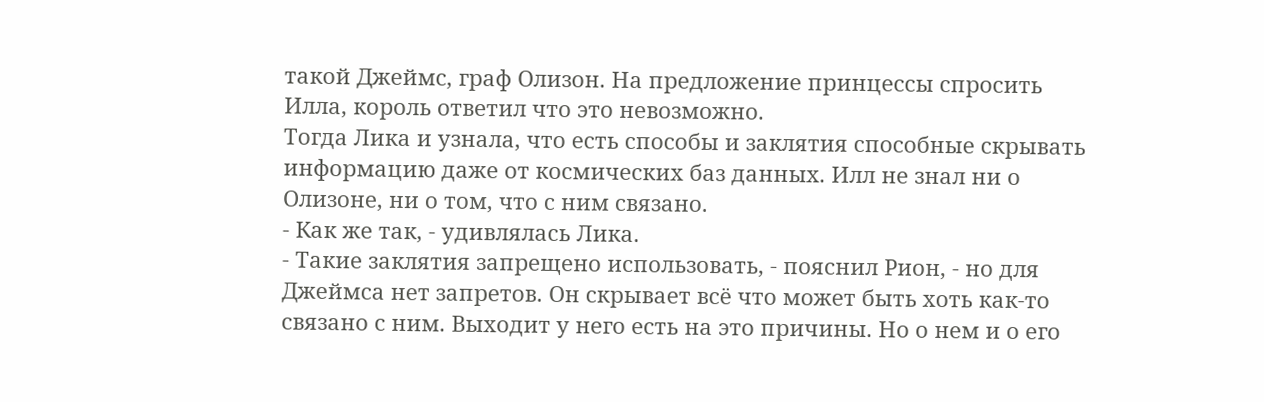такой Джеймс, граф Олизон. На предложение принцессы спросить Илла, король ответил что это невозможно.
Тогда Лика и узнала, что есть способы и заклятия способные скрывать информацию даже от космических баз данных. Илл не знал ни о Олизоне, ни о том, что с ним связано.
- Как же так, - удивлялась Лика.
- Такие заклятия запрещено использовать, - пояснил Рион, - но для Джеймса нет запретов. Он скрывает всё что может быть хоть как-то связано с ним. Выходит у него есть на это причины. Но о нем и о его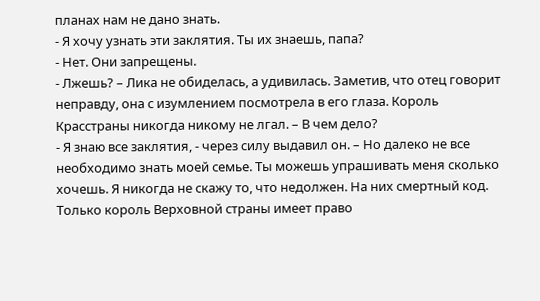планах нам не дано знать.
- Я хочу узнать эти заклятия. Ты их знаешь, папа?
- Нет. Они запрещены.
- Лжешь? – Лика не обиделась, а удивилась. Заметив, что отец говорит неправду, она с изумлением посмотрела в его глаза. Король Красстраны никогда никому не лгал. – В чем дело?
- Я знаю все заклятия, - через силу выдавил он. – Но далеко не все необходимо знать моей семье. Ты можешь упрашивать меня сколько хочешь. Я никогда не скажу то, что недолжен. На них смертный код. Только король Верховной страны имеет право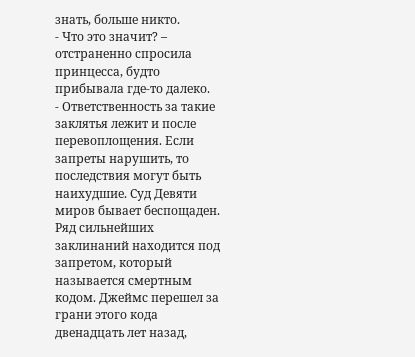знать, больше никто.
- Что это значит? – отстраненно спросила принцесса, будто прибывала где-то далеко.
- Ответственность за такие заклятья лежит и после перевоплощения. Если запреты нарушить, то последствия могут быть наихудшие. Суд Девяти миров бывает беспощаден. Ряд сильнейших заклинаний находится под запретом, который называется смертным кодом. Джеймс перешел за грани этого кода двенадцать лет назад,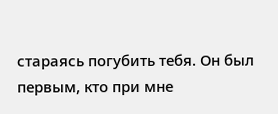стараясь погубить тебя. Он был первым, кто при мне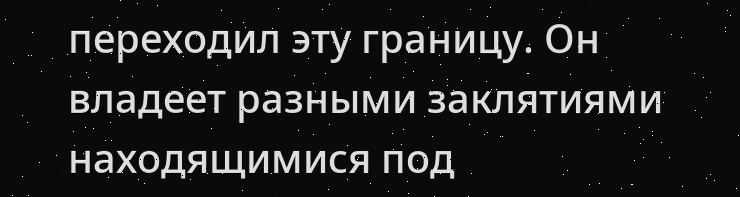переходил эту границу. Он владеет разными заклятиями находящимися под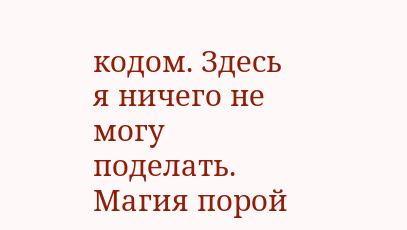кодом. Здесь я ничего не могу поделать. Магия порой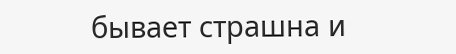бывает страшна и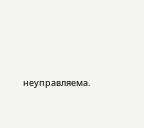неуправляема.